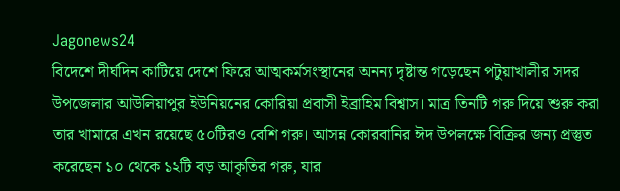Jagonews24
বিদেশে দীর্ঘদিন কাটিয়ে দেশে ফিরে আত্মকর্মসংস্থানের অনন্য দৃষ্টান্ত গড়েছেন পটুয়াখালীর সদর উপজেলার আউলিয়াপুর ইউনিয়নের কোরিয়া প্রবাসী ইব্রাহিম বিশ্বাস। মাত্র তিনটি গরু দিয়ে শুরু করা তার খামারে এখন রয়েছে ৫০টিরও বেশি গরু। আসন্ন কোরবানির ঈদ উপলক্ষে বিক্রির জন্য প্রস্তুত করেছেন ১০ থেকে ১২টি বড় আকৃতির গরু, যার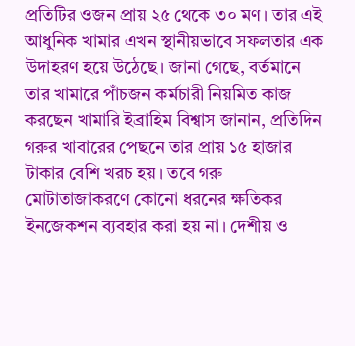প্রতিটির ওজন প্রায় ২৫ থেকে ৩০ মণ। তার এই আধুনিক খামার এখন স্থানীয়ভাবে সফলতার এক উদাহরণ হয়ে উঠেছে। জানা গেছে, বর্তমানে তার খামারে পাঁচজন কর্মচারী নিয়মিত কাজ করছেন খামারি ইব্রাহিম বিশ্বাস জানান, প্রতিদিন গরুর খাবারের পেছনে তার প্রায় ১৫ হাজার টাকার বেশি খরচ হয়। তবে গরু মোটাতাজাকরণে কোনো ধরনের ক্ষতিকর ইনজেকশন ব্যবহার করা হয় না। দেশীয় ও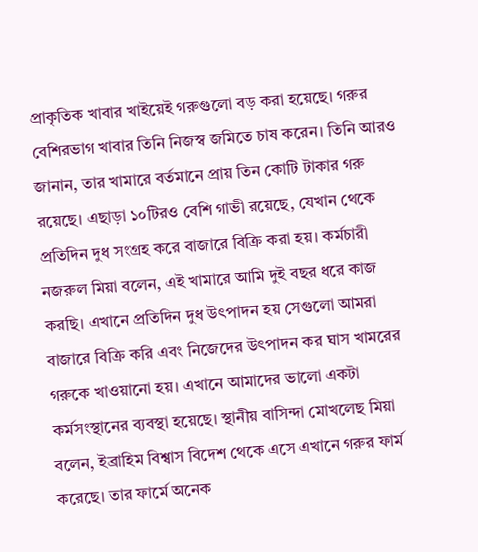প্রাকৃতিক খাবার খাইয়েই গরুগুলো বড় করা হয়েছে। গরুর বেশিরভাগ খাবার তিনি নিজস্ব জমিতে চাষ করেন। তিনি আরও জানান, তার খামারে বর্তমানে প্রায় তিন কোটি টাকার গরু রয়েছে। এছাড়া ১০টিরও বেশি গাভী রয়েছে, যেখান থেকে প্রতিদিন দুধ সংগ্রহ করে বাজারে বিক্রি করা হয়। কর্মচারী নজরুল মিয়া বলেন, এই খামারে আমি দুই বছর ধরে কাজ করছি। এখানে প্রতিদিন দুধ উৎপাদন হয় সেগুলো আমরা বাজারে বিক্রি করি এবং নিজেদের উৎপাদন কর ঘাস খামরের গরুকে খাওয়ানো হয়। এখানে আমাদের ভালো একটা কর্মসংস্থানের ব্যবস্থা হয়েছে। স্থানীয় বাসিন্দা মোখলেছ মিয়া বলেন, ইব্রাহিম বিশ্বাস বিদেশ থেকে এসে এখানে গরুর ফার্ম করেছে। তার ফার্মে অনেক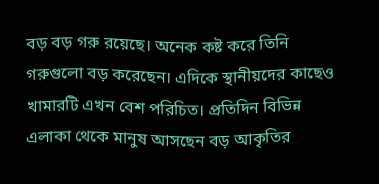বড় বড় গরু রয়েছে। অনেক কষ্ট করে তিনি গরুগুলো বড় করেছেন। এদিকে স্থানীয়দের কাছেও খামারটি এখন বেশ পরিচিত। প্রতিদিন বিভিন্ন এলাকা থেকে মানুষ আসছেন বড় আকৃতির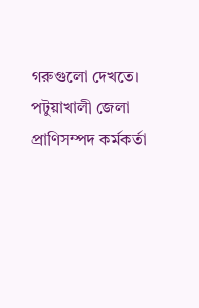গরুগুলো দেখতে। পটুয়াখালী জেলা প্রাণিসম্পদ কর্মকর্তা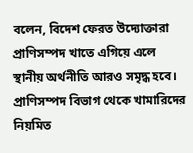বলেন, বিদেশ ফেরত উদ্যোক্তারা প্রাণিসম্পদ খাতে এগিয়ে এলে স্থানীয় অর্থনীতি আরও সমৃদ্ধ হবে। প্রাণিসম্পদ বিভাগ থেকে খামারিদের নিয়মিত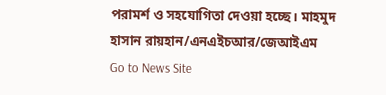পরামর্শ ও সহযোগিতা দেওয়া হচ্ছে। মাহমুদ হাসান রায়হান/এনএইচআর/জেআইএম
Go to News Site